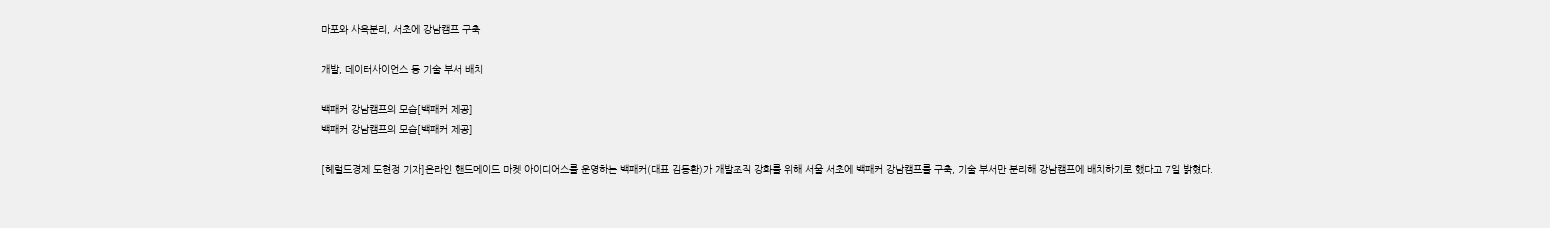마포와 사옥분리, 서초에 강남캠프 구축

개발, 데이터사이언스 등 기술 부서 배치

백패커 강남캠프의 모습[백패커 제공]
백패커 강남캠프의 모습[백패커 제공]

[헤럴드경제 도현정 기자]온라인 핸드메이드 마켓 아이디어스를 운영하는 백패커(대표 김동환)가 개발조직 강화를 위해 서울 서초에 백패커 강남캠프를 구축, 기술 부서만 분리해 강남캠프에 배치하기로 했다고 7일 밝혔다.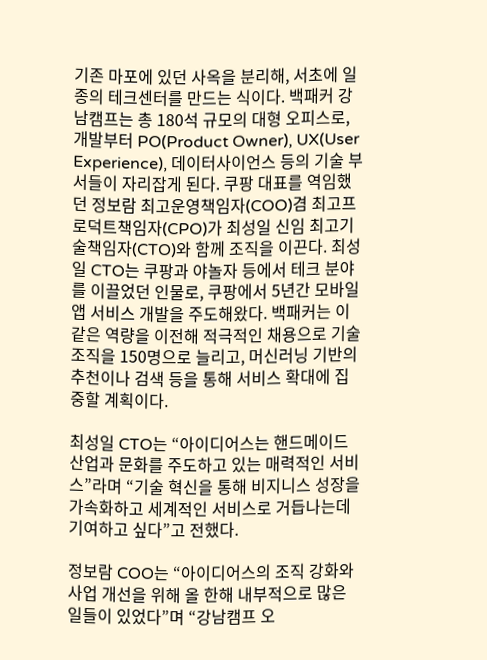기존 마포에 있던 사옥을 분리해, 서초에 일종의 테크센터를 만드는 식이다. 백패커 강남캠프는 총 180석 규모의 대형 오피스로, 개발부터 PO(Product Owner), UX(User Experience), 데이터사이언스 등의 기술 부서들이 자리잡게 된다. 쿠팡 대표를 역임했던 정보람 최고운영책임자(COO)겸 최고프로덕트책임자(CPO)가 최성일 신임 최고기술책임자(CTO)와 함께 조직을 이끈다. 최성일 CTO는 쿠팡과 야놀자 등에서 테크 분야를 이끌었던 인물로, 쿠팡에서 5년간 모바일 앱 서비스 개발을 주도해왔다. 백패커는 이 같은 역량을 이전해 적극적인 채용으로 기술 조직을 150명으로 늘리고, 머신러닝 기반의 추천이나 검색 등을 통해 서비스 확대에 집중할 계획이다.

최성일 CTO는 “아이디어스는 핸드메이드 산업과 문화를 주도하고 있는 매력적인 서비스”라며 “기술 혁신을 통해 비지니스 성장을 가속화하고 세계적인 서비스로 거듭나는데 기여하고 싶다”고 전했다.

정보람 COO는 “아이디어스의 조직 강화와 사업 개선을 위해 올 한해 내부적으로 많은 일들이 있었다”며 “강남캠프 오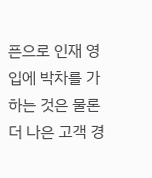픈으로 인재 영입에 박차를 가하는 것은 물론 더 나은 고객 경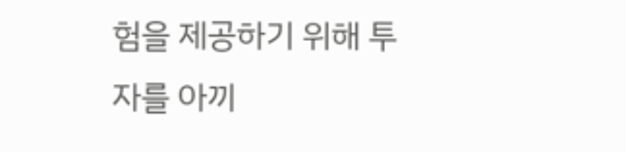험을 제공하기 위해 투자를 아끼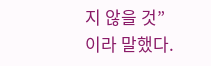지 않을 것”이라 말했다.